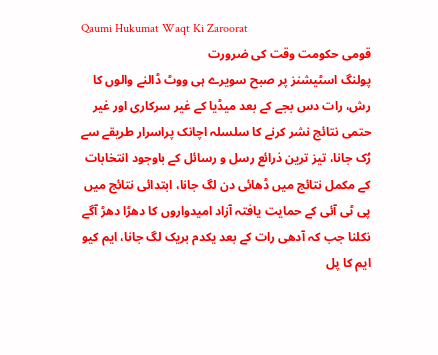Qaumi Hukumat Waqt Ki Zaroorat
قومی حکومت وقت کی ضرورت
پولنگ اسٹیشنز پر صبح سویرے ہی ووٹ ڈالنے والوں کا رش، رات دس بجے کے بعد میڈیا کے غیر سرکاری اور غیر حتمی نتائج نشر کرنے کا سلسلہ اچانک پراسرار طریقے سے رُک جانا، تیز ترین ذرائع رسل و رسائل کے باوجود انتخابات کے مکمل نتائج میں ڈھائی دن لگ جانا، ابتدائی نتائج میں پی ٹی آئی کے حمایت یافتہ آزاد امیدواروں کا دھڑا دھڑ آگے نکلنا جب کہ آدھی رات کے بعد یکدم بریک لگ جانا، ایم کیو ایم کا پل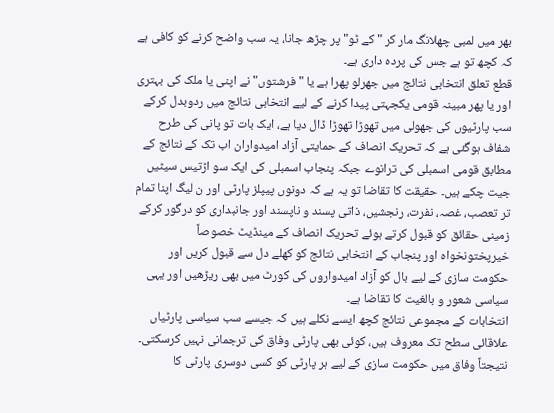بھر میں لمبی چھلانگ مار کر "کے ٹو" پر چڑھ جانا، یہ سب واضح کرنے کو کافی ہے کہ کچھ تو ہے جس کی پردہ داری ہے۔
قطع تعلق انتخابی نتائج میں جھرلو پھرا ہے یا "فرشتوں" نے اپنی یا ملک کی بہتری اور یا پھر مبینہ قومی یکجہتی پیدا کرنے کے لیے انتخابی نتائج میں ردوبدل کرکے سب پارٹیوں کی جھولی میں تھوڑا تھوڑا ڈال دیا ہے، ایک بات تو پانی کی طرح شفاف ہوگئی ہے کہ تحریک انصاف کے حمایتی آزاد امیدواران اب تک کے نتائج کے مطابق قومی اسمبلی کی ترانوے جبکہ پنجاب اسمبلی کی ایک سو اڑتیس سیٹیں جیت چکے ہیں۔ حقیقت کا تقاضا تو یہ ہے کہ دونوں پیپلز پارٹی اور ن لیگ اپنا تمام تر تعصب، غصہ، نفرت، رنجشیں، ذاتی پسند و ناپسند اور جانبداری کو درگور کرکے زمینی حقائق کو قبول کرتے ہوئے تحریک انصاف کے مینڈیٹ خصوصاً خیرپختونخواہ اور پنجاب کے انتخابی نتائج کو کھلے دل سے قبول کریں اور حکومت سازی کے لیے بال کو آزاد امیدواروں کی کورٹ میں بھی ریڑھیں اور یہی سیاسی شعور و بالغیت کا تقاضا ہے۔
انتخابات کے مجموعی نتائج کچھ ایسے نکلے ہیں کہ جیسے سب سیاسی پارٹیاں علاقائی سطح تک معروف ہیں، کوئی بھی پارٹی وفاق کی ترجمانی نہیں کرسکتی۔ نتیجتاً وفاق میں حکومت سازی کے لیے ہر پارٹی کو کسی دوسری پارٹی کا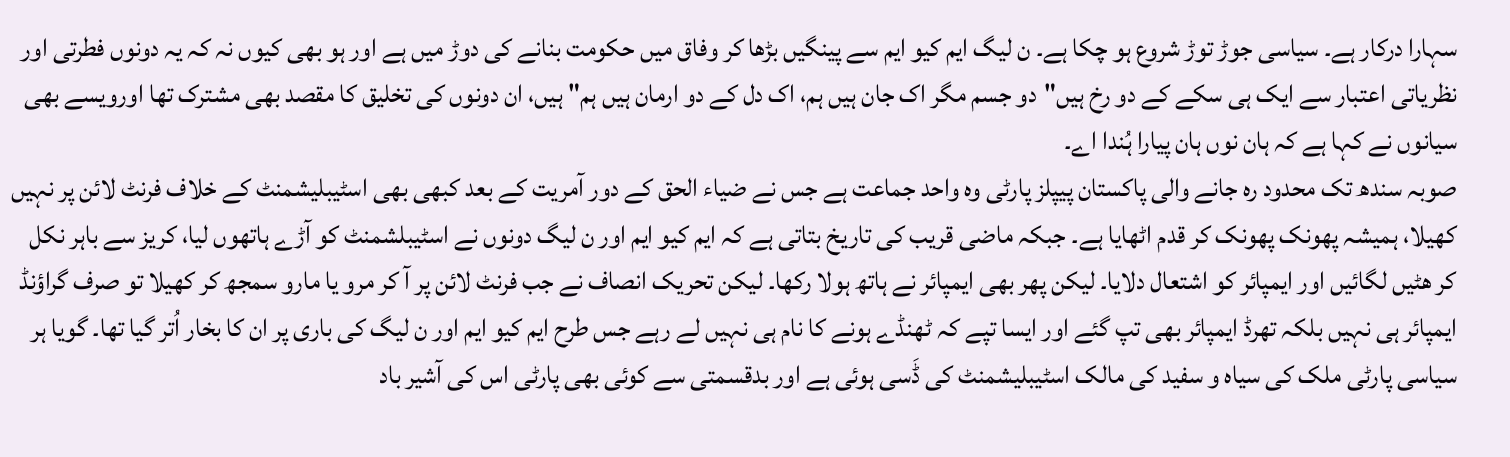سہارا درکار ہے۔ سیاسی جوڑ توڑ شروع ہو چکا ہے۔ ن لیگ ایم کیو ایم سے پینگیں بڑھا کر وفاق میں حکومت بنانے کی دوڑ میں ہے اور ہو بھی کیوں نہ کہ یہ دونوں فطرتی اور نظریاتی اعتبار سے ایک ہی سکے کے دو رخ ہیں"دو جسم مگر اک جان ہیں ہم، اک دل کے دو ارمان ہیں ہم" ہیں، ان دونوں کی تخلیق کا مقصد بھی مشترک تھا اورویسے بھی سیانوں نے کہا ہے کہ ہان نوں ہان پیارا ہُندا اے۔
صوبہ سندھ تک محدود رہ جانے والی پاکستان پیپلز پارٹی وہ واحد جماعت ہے جس نے ضیاء الحق کے دور آمریت کے بعد کبھی بھی اسٹیبلیشمنٹ کے خلاف فرنٹ لائن پر نہیں کھیلا، ہمیشہ پھونک پھونک کر قدم اٹھایا ہے۔ جبکہ ماضی قریب کی تاریخ بتاتی ہے کہ ایم کیو ایم اور ن لیگ دونوں نے اسٹیبلشمنٹ کو آڑے ہاتھوں لیا، کریز سے باہر نکل کر ھٹیں لگائیں اور ایمپائر کو اشتعال دلایا۔ لیکن پھر بھی ایمپائر نے ہاتھ ہولا رکھا۔ لیکن تحریک انصاف نے جب فرنٹ لائن پر آ کر مرو یا مارو سمجھ کر کھیلا تو صرف گراؤنڈ ایمپائر ہی نہیں بلکہ تھرڈ ایمپائر بھی تپ گئے اور ایسا تپے کہ ٹھنڈے ہونے کا نام ہی نہیں لے رہے جس طرح ایم کیو ایم اور ن لیگ کی باری پر ان کا بخار اُتر گیا تھا۔ گویا ہر سیاسی پارٹی ملک کی سیاہ و سفید کی مالک اسٹیبلیشمنٹ کی ڈَسی ہوئی ہے اور بدقسمتی سے کوئی بھی پارٹی اس کی آشیر باد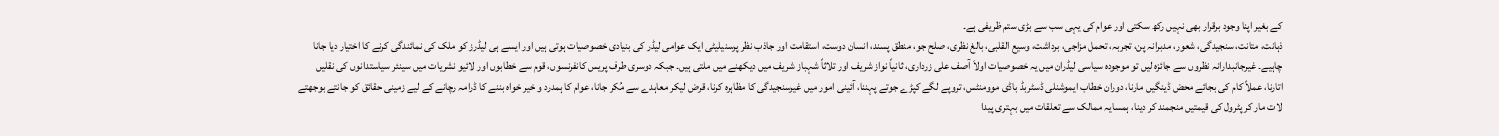کے بغیر اپنا وجود برقرار بھی نہیں رکھ سکتی اور عوام کی یہی سب سے بڑی ستم ظریفی ہے۔
ذہانت، متانت، سنجیدگی، شعور، مدبرانہ پن، تجربہ، تحمل مزاجی، برداشت، وسیع القلبی، بالغ نظری، صلح جو، منطق پسند، انسان دوست، استقامت اور جاذب نظر پرسنیلیٹی ایک عوامی لیڈر کی بنیادی خصوصیات ہوتی ہیں اور ایسے ہی لیڈرز کو ملک کی نمائندگی کرنے کا اختیار دیا جانا چاہیے۔ غیرجانبدارانہ نظروں سے جائزہ لیں تو موجودہ سیاسی لیڈران میں یہ خصوصیات اولاَ آصف علی زرداری، ثانیاً نواز شریف اور تلاثاً شہباز شریف میں دیکھنے میں ملتی ہیں۔ جبکہ دوسری طرف پریس کانفرنسوں، قوم سے خطابوں اور لائیو نشریات میں سینئر سیاستدانوں کی نقلیں اتارنا، عملاً کام کی بجائے محض ڈینگیں مارنا، دوران خطاب ایموشنلی ڈسٹربڈ باڈی موومنٹس، تروپے لگے کپڑے جوتے پہننا، آئینی امور میں غیرسنجیدگی کا مظاہرہ کرنا، قرض لیکر معاہدے سے مُکر جانا، عوام کا ہمدرد و خیر خواہ بننے کا ڈرامہ رچانے کے لیے زمینی حقائق کو جانتے بوجھتے لات مار کر پٹرول کی قیمتیں منجمند کر دینا، ہمسایہ ممالک سے تعلقات میں بہتری پیدا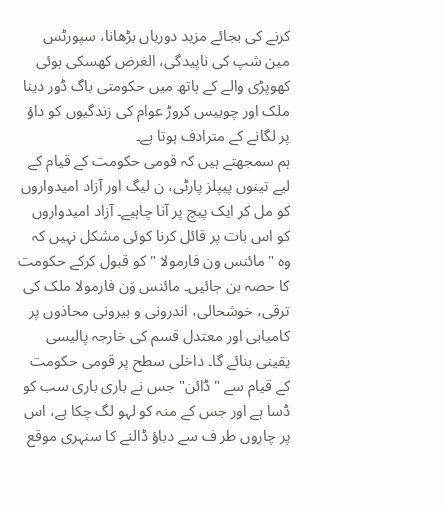کرنے کی بجائے مزید دوریاں بڑھانا، سپورٹس مین شپ کی ناپیدگی، الغرض کھسکی ہوئی کھوپڑی والے کے ہاتھ میں حکومتی باگ ڈور دینا ملک اور چوبیس کروڑ عوام کی زندگیوں کو داؤ پر لگانے کے مترادف ہوتا ہے۔
ہم سمجھتے ہیں کہ قومی حکومت کے قیام کے لیے تینوں پیپلز پارٹی، ن لیگ اور آزاد امیدواروں کو مل کر ایک پیچ پر آنا چاہیے۔ آزاد امیدواروں کو اس بات پر قائل کرنا کوئی مشکل نہیں کہ وہ "مائنس ون فارمولا " کو قبول کرکے حکومت کا حصہ بن جائیں۔ مائنس وَن فارمولا ملک کی ترقی، خوشحالی، اندرونی و بیرونی محاذوں پر کامیابی اور معتدل قسم کی خارجہ پالیسی یقینی بنائے گا۔ داخلی سطح پر قومی حکومت کے قیام سے "ڈائن" جس نے باری باری سب کو ڈسا ہے اور جس کے منہ کو لہو لگ چکا ہے، اس پر چاروں طر ف سے دباؤ ڈالنے کا سنہری موقع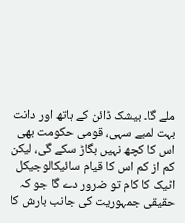ملے گا۔ بیشک ڈائن کے ہاتھ اور دانت بہت لمبے سہی، قومی حکومت بھی اس کا کچھ نہیں بگاڑ سکے گی، لیکن کم از کم اس کا قیام سائیکالوجیکل اٹیک کا کام تو ضرور دے گا جو کہ حقیقی جمہوریت کی جانب بارش کا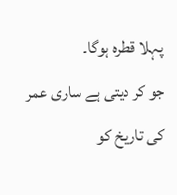پہلا قطرہ ہوگا۔
جو کر دیتی ہے ساری عمر کی تاریخ کو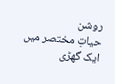روشن
حیاتِ مختصر میں ایک گھڑی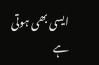ایسی بھی ہوتی ہے